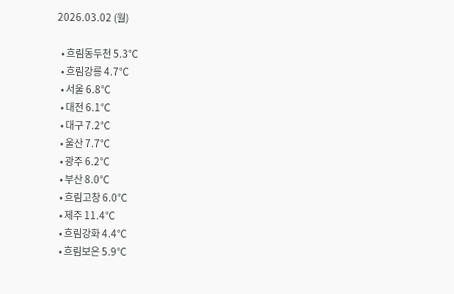2026.03.02 (월)

  • 흐림동두천 5.3℃
  • 흐림강릉 4.7℃
  • 서울 6.8℃
  • 대전 6.1℃
  • 대구 7.2℃
  • 울산 7.7℃
  • 광주 6.2℃
  • 부산 8.0℃
  • 흐림고창 6.0℃
  • 제주 11.4℃
  • 흐림강화 4.4℃
  • 흐림보은 5.9℃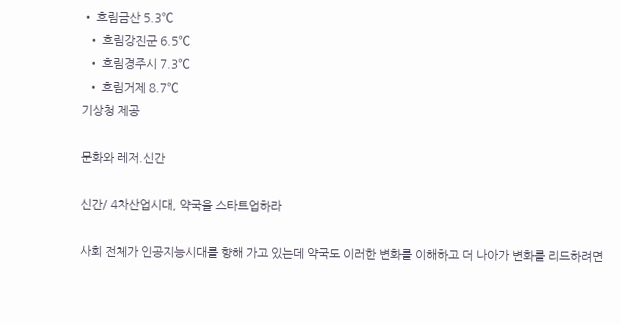• 흐림금산 5.3℃
  • 흐림강진군 6.5℃
  • 흐림경주시 7.3℃
  • 흐림거제 8.7℃
기상청 제공

문화와 레저.신간

신간/ 4차산업시대, 약국을 스타트업하라

사회 전체가 인공지능시대를 향해 가고 있는데 약국도 이러한 변화를 이해하고 더 나아가 변화를 리드하려면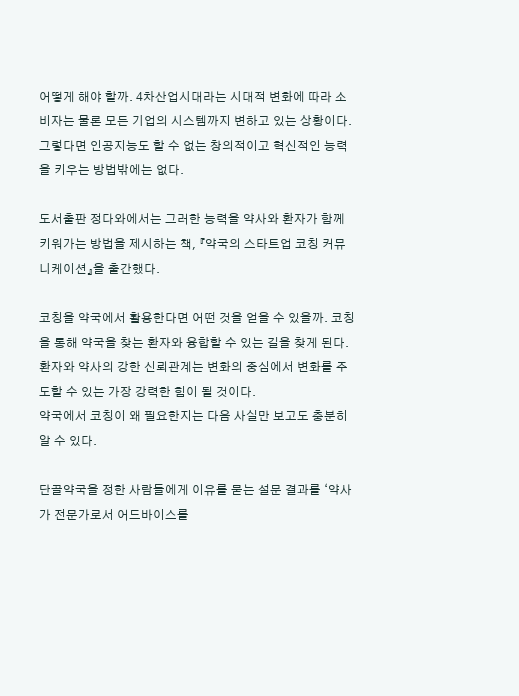어떻게 해야 할까. 4차산업시대라는 시대적 변화에 따라 소비자는 물론 모든 기업의 시스템까지 변하고 있는 상황이다. 그렇다면 인공지능도 할 수 없는 창의적이고 혁신적인 능력을 키우는 방법밖에는 없다.

도서출판 정다와에서는 그러한 능력을 약사와 환자가 함께 키워가는 방법을 제시하는 책, 『약국의 스타트업 코칭 커뮤니케이션』을 출간했다.

코칭을 약국에서 활용한다면 어떤 것을 얻을 수 있을까. 코칭을 통해 약국을 찾는 환자와 융합할 수 있는 길을 찾게 된다. 환자와 약사의 강한 신뢰관계는 변화의 중심에서 변화를 주도할 수 있는 가장 강력한 힘이 될 것이다.
약국에서 코칭이 왜 필요한지는 다음 사실만 보고도 충분히 알 수 있다.

단골약국을 정한 사람들에게 이유를 묻는 설문 결과를 ‘약사가 전문가로서 어드바이스를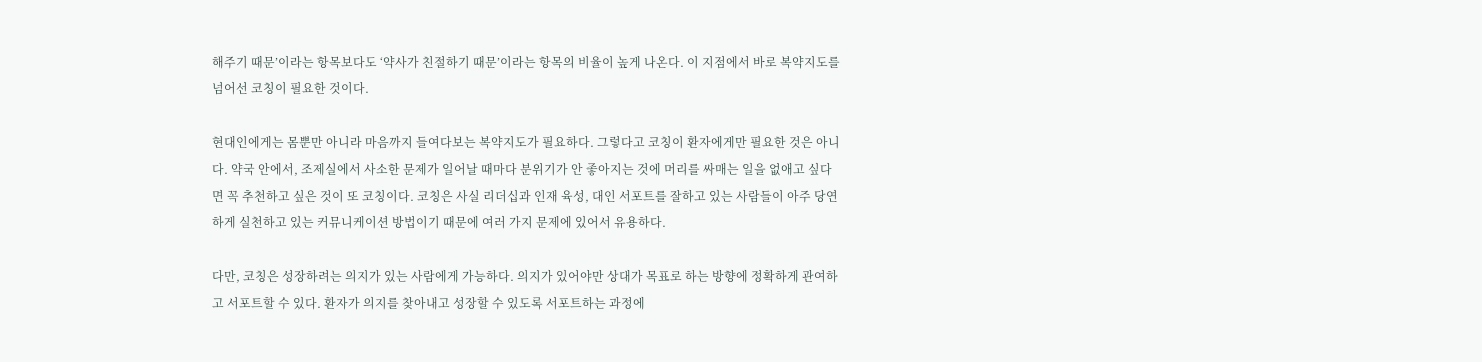해주기 때문’이라는 항목보다도 ‘약사가 친절하기 때문’이라는 항목의 비율이 높게 나온다. 이 지점에서 바로 복약지도를 넘어선 코칭이 필요한 것이다.

현대인에게는 몸뿐만 아니라 마음까지 들여다보는 복약지도가 필요하다. 그렇다고 코칭이 환자에게만 필요한 것은 아니다. 약국 안에서, 조제실에서 사소한 문제가 일어날 때마다 분위기가 안 좋아지는 것에 머리를 싸매는 일을 없애고 싶다면 꼭 추천하고 싶은 것이 또 코칭이다. 코칭은 사실 리더십과 인재 육성, 대인 서포트를 잘하고 있는 사람들이 아주 당연하게 실천하고 있는 커뮤니케이션 방법이기 때문에 여러 가지 문제에 있어서 유용하다.

다만, 코칭은 성장하려는 의지가 있는 사람에게 가능하다. 의지가 있어야만 상대가 목표로 하는 방향에 정확하게 관여하고 서포트할 수 있다. 환자가 의지를 찾아내고 성장할 수 있도록 서포트하는 과정에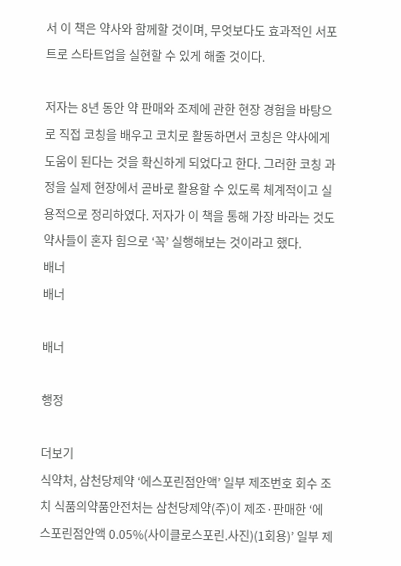서 이 책은 약사와 함께할 것이며, 무엇보다도 효과적인 서포트로 스타트업을 실현할 수 있게 해줄 것이다.

저자는 8년 동안 약 판매와 조제에 관한 현장 경험을 바탕으로 직접 코칭을 배우고 코치로 활동하면서 코칭은 약사에게 도움이 된다는 것을 확신하게 되었다고 한다. 그러한 코칭 과정을 실제 현장에서 곧바로 활용할 수 있도록 체계적이고 실용적으로 정리하였다. 저자가 이 책을 통해 가장 바라는 것도 약사들이 혼자 힘으로 ‘꼭’ 실행해보는 것이라고 했다.
배너
배너

배너

행정

더보기
식약처, 삼천당제약 ‘에스포린점안액’ 일부 제조번호 회수 조치 식품의약품안전처는 삼천당제약(주)이 제조·판매한 ‘에스포린점안액 0.05%(사이클로스포린.사진)(1회용)’ 일부 제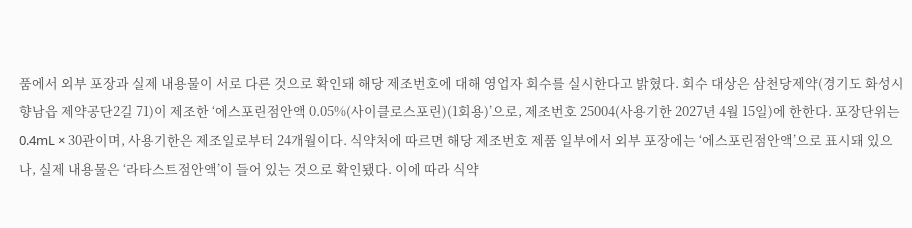품에서 외부 포장과 실제 내용물이 서로 다른 것으로 확인돼 해당 제조번호에 대해 영업자 회수를 실시한다고 밝혔다. 회수 대상은 삼천당제약(경기도 화성시 향남읍 제약공단2길 71)이 제조한 ‘에스포린점안액 0.05%(사이클로스포린)(1회용)’으로, 제조번호 25004(사용기한 2027년 4월 15일)에 한한다. 포장단위는 0.4mL × 30관이며, 사용기한은 제조일로부터 24개월이다. 식약처에 따르면 해당 제조번호 제품 일부에서 외부 포장에는 ‘에스포린점안액’으로 표시돼 있으나, 실제 내용물은 ‘라타스트점안액’이 들어 있는 것으로 확인됐다. 이에 따라 식약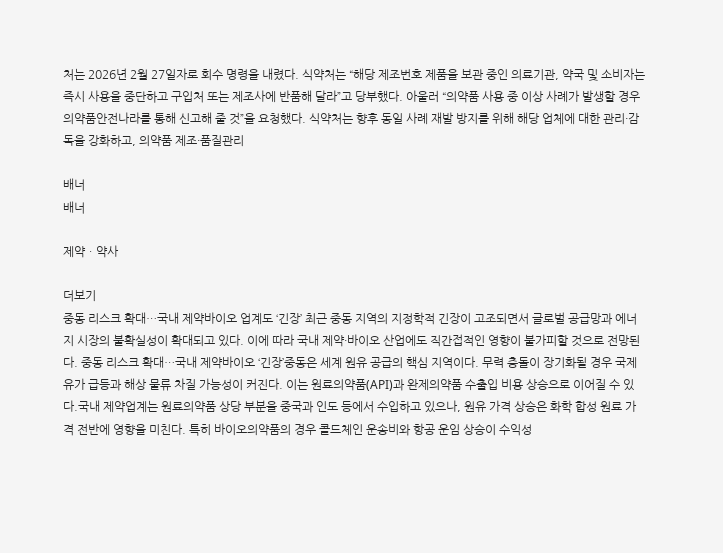처는 2026년 2월 27일자로 회수 명령을 내렸다. 식약처는 “해당 제조번호 제품을 보관 중인 의료기관, 약국 및 소비자는 즉시 사용을 중단하고 구입처 또는 제조사에 반품해 달라”고 당부했다. 아울러 “의약품 사용 중 이상 사례가 발생할 경우 의약품안전나라를 통해 신고해 줄 것”을 요청했다. 식약처는 향후 동일 사례 재발 방지를 위해 해당 업체에 대한 관리·감독을 강화하고, 의약품 제조·품질관리

배너
배너

제약ㆍ약사

더보기
중동 리스크 확대…국내 제약바이오 업계도 ‘긴장’ 최근 중동 지역의 지정학적 긴장이 고조되면서 글로벌 공급망과 에너지 시장의 불확실성이 확대되고 있다. 이에 따라 국내 제약·바이오 산업에도 직간접적인 영향이 불가피할 것으로 전망된다. 중동 리스크 확대…국내 제약바이오 ‘긴장’중동은 세계 원유 공급의 핵심 지역이다. 무력 충돌이 장기화될 경우 국제 유가 급등과 해상 물류 차질 가능성이 커진다. 이는 원료의약품(API)과 완제의약품 수출입 비용 상승으로 이어질 수 있다.국내 제약업계는 원료의약품 상당 부분을 중국과 인도 등에서 수입하고 있으나, 원유 가격 상승은 화학 합성 원료 가격 전반에 영향을 미친다. 특히 바이오의약품의 경우 콜드체인 운송비와 항공 운임 상승이 수익성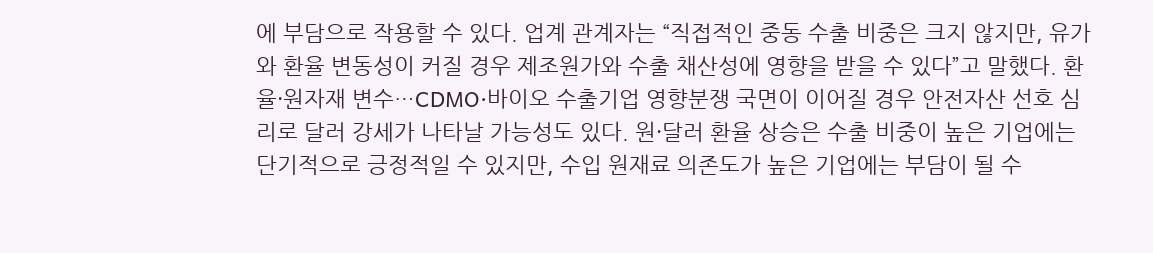에 부담으로 작용할 수 있다. 업계 관계자는 “직접적인 중동 수출 비중은 크지 않지만, 유가와 환율 변동성이 커질 경우 제조원가와 수출 채산성에 영향을 받을 수 있다”고 말했다. 환율·원자재 변수…CDMO·바이오 수출기업 영향분쟁 국면이 이어질 경우 안전자산 선호 심리로 달러 강세가 나타날 가능성도 있다. 원·달러 환율 상승은 수출 비중이 높은 기업에는 단기적으로 긍정적일 수 있지만, 수입 원재료 의존도가 높은 기업에는 부담이 될 수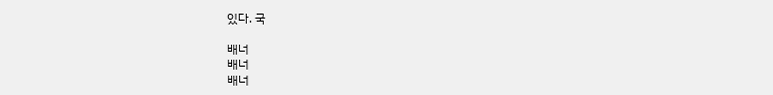있다. 국

배너
배너
배너